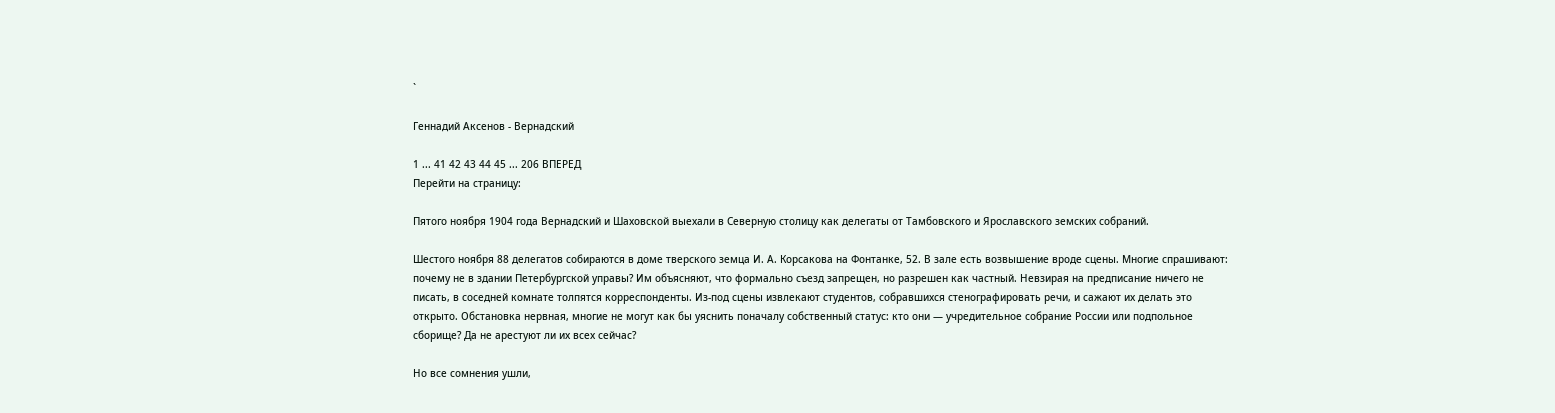`

Геннадий Аксенов - Вернадский

1 ... 41 42 43 44 45 ... 206 ВПЕРЕД
Перейти на страницу:

Пятого ноября 1904 года Вернадский и Шаховской выехали в Северную столицу как делегаты от Тамбовского и Ярославского земских собраний.

Шестого ноября 88 делегатов собираются в доме тверского земца И. А. Корсакова на Фонтанке, 52. В зале есть возвышение вроде сцены. Многие спрашивают: почему не в здании Петербургской управы? Им объясняют, что формально съезд запрещен, но разрешен как частный. Невзирая на предписание ничего не писать, в соседней комнате толпятся корреспонденты. Из-под сцены извлекают студентов, собравшихся стенографировать речи, и сажают их делать это открыто. Обстановка нервная, многие не могут как бы уяснить поначалу собственный статус: кто они — учредительное собрание России или подпольное сборище? Да не арестуют ли их всех сейчас?

Но все сомнения ушли,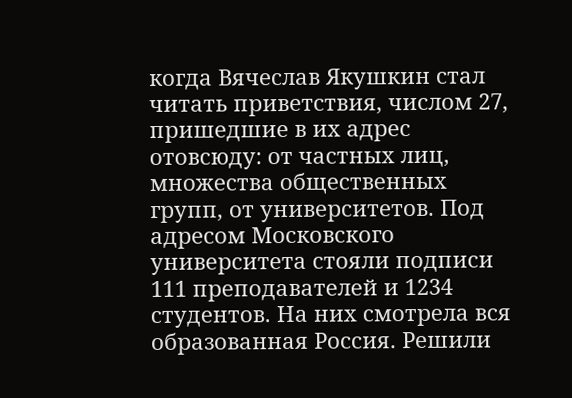когда Вячеслав Якушкин стал читать приветствия, числом 27, пришедшие в их адрес отовсюду: от частных лиц, множества общественных групп, от университетов. Под адресом Московского университета стояли подписи 111 преподавателей и 1234 студентов. На них смотрела вся образованная Россия. Решили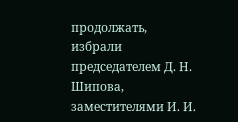продолжать, избрали председателем Д. Н. Шипова, заместителями И. И.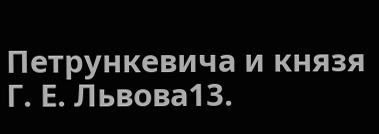Петрункевича и князя Г. Е. Львова13.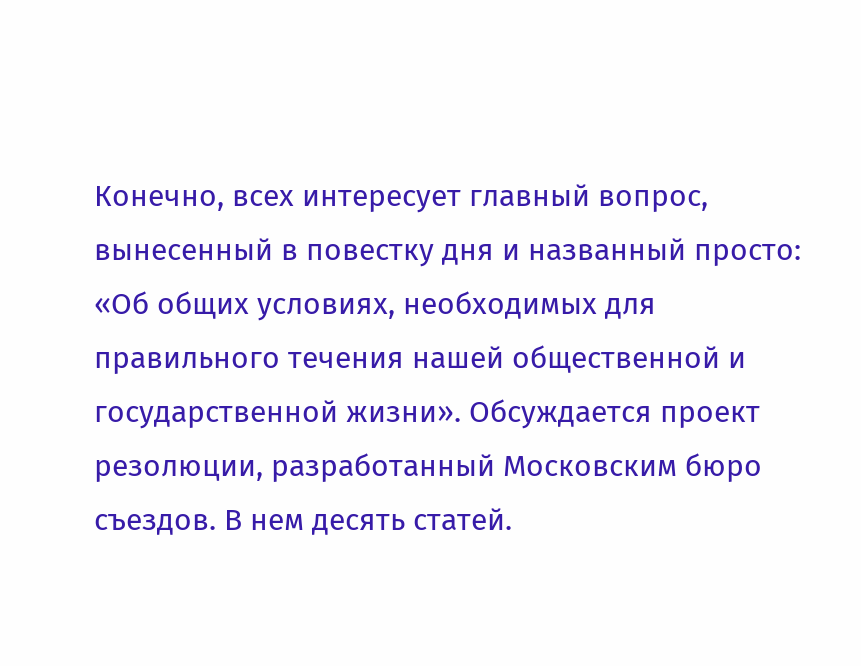Конечно, всех интересует главный вопрос, вынесенный в повестку дня и названный просто: «Об общих условиях, необходимых для правильного течения нашей общественной и государственной жизни». Обсуждается проект резолюции, разработанный Московским бюро съездов. В нем десять статей.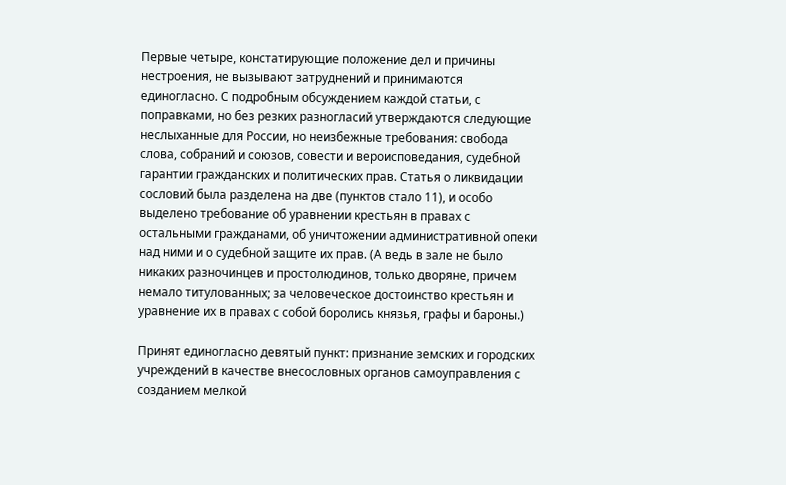Первые четыре, констатирующие положение дел и причины нестроения, не вызывают затруднений и принимаются единогласно. С подробным обсуждением каждой статьи, с поправками, но без резких разногласий утверждаются следующие неслыханные для России, но неизбежные требования: свобода слова, собраний и союзов, совести и вероисповедания, судебной гарантии гражданских и политических прав. Статья о ликвидации сословий была разделена на две (пунктов стало 11), и особо выделено требование об уравнении крестьян в правах с остальными гражданами, об уничтожении административной опеки над ними и о судебной защите их прав. (А ведь в зале не было никаких разночинцев и простолюдинов, только дворяне, причем немало титулованных; за человеческое достоинство крестьян и уравнение их в правах с собой боролись князья, графы и бароны.)

Принят единогласно девятый пункт: признание земских и городских учреждений в качестве внесословных органов самоуправления с созданием мелкой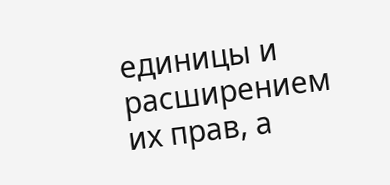единицы и расширением их прав, а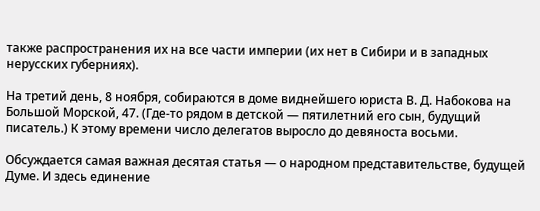также распространения их на все части империи (их нет в Сибири и в западных нерусских губерниях).

На третий день, 8 ноября, собираются в доме виднейшего юриста В. Д. Набокова на Большой Морской, 47. (Где-то рядом в детской — пятилетний его сын, будущий писатель.) К этому времени число делегатов выросло до девяноста восьми.

Обсуждается самая важная десятая статья — о народном представительстве, будущей Думе. И здесь единение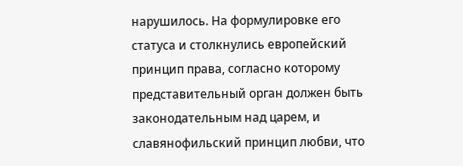нарушилось. На формулировке его статуса и столкнулись европейский принцип права, согласно которому представительный орган должен быть законодательным над царем, и славянофильский принцип любви, что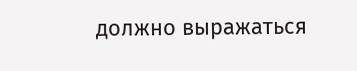должно выражаться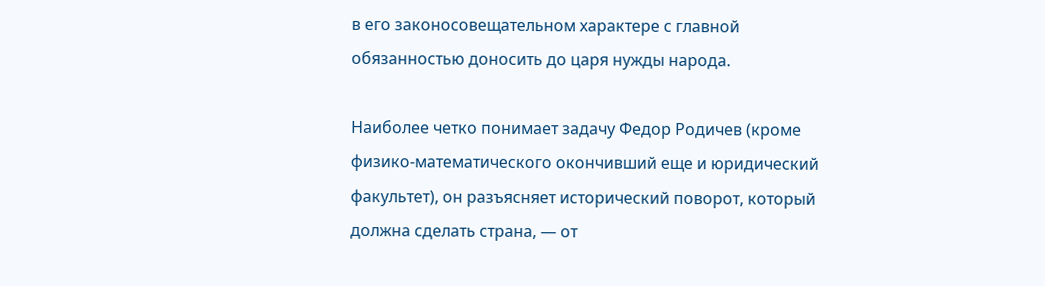в его законосовещательном характере с главной обязанностью доносить до царя нужды народа.

Наиболее четко понимает задачу Федор Родичев (кроме физико-математического окончивший еще и юридический факультет), он разъясняет исторический поворот, который должна сделать страна, — от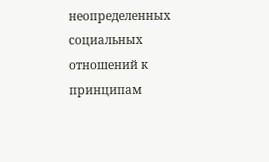неопределенных социальных отношений к принципам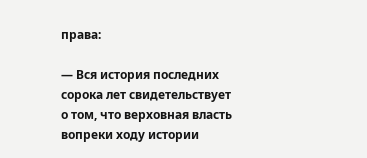права:

— Вся история последних сорока лет свидетельствует о том, что верховная власть вопреки ходу истории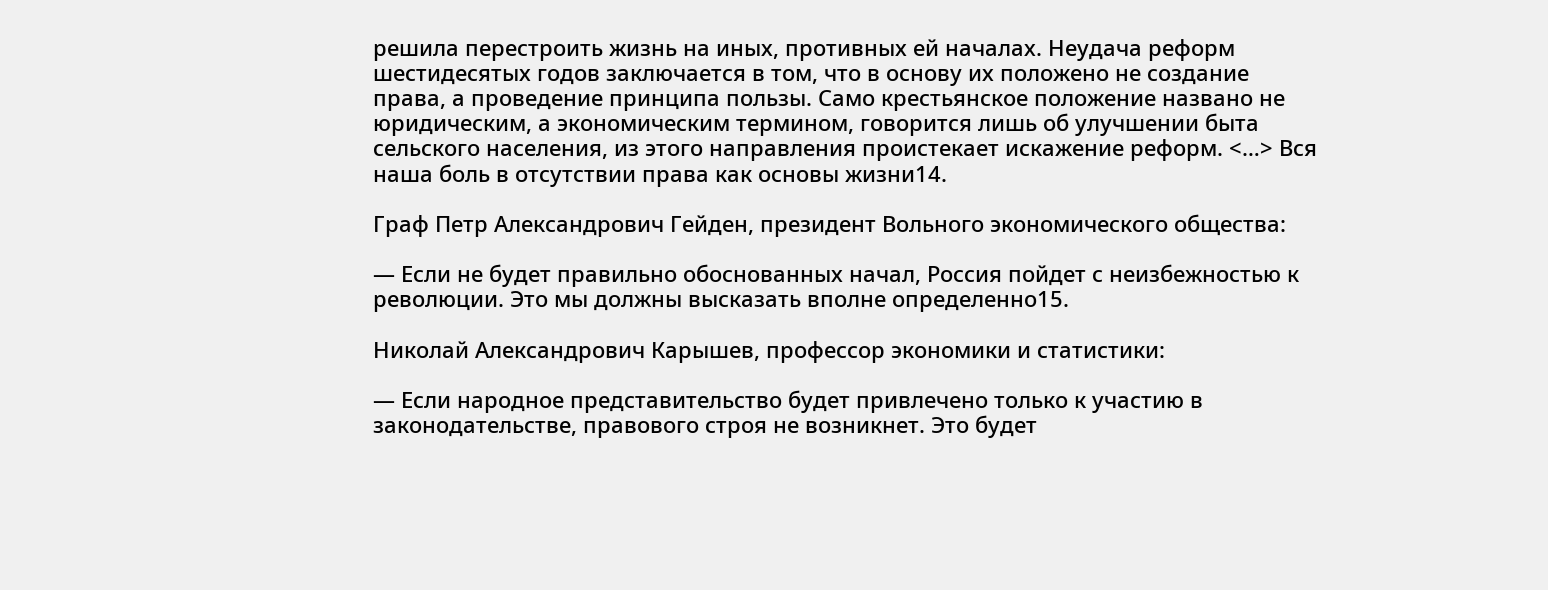решила перестроить жизнь на иных, противных ей началах. Неудача реформ шестидесятых годов заключается в том, что в основу их положено не создание права, а проведение принципа пользы. Само крестьянское положение названо не юридическим, а экономическим термином, говорится лишь об улучшении быта сельского населения, из этого направления проистекает искажение реформ. <…> Вся наша боль в отсутствии права как основы жизни14.

Граф Петр Александрович Гейден, президент Вольного экономического общества:

— Если не будет правильно обоснованных начал, Россия пойдет с неизбежностью к революции. Это мы должны высказать вполне определенно15.

Николай Александрович Карышев, профессор экономики и статистики:

— Если народное представительство будет привлечено только к участию в законодательстве, правового строя не возникнет. Это будет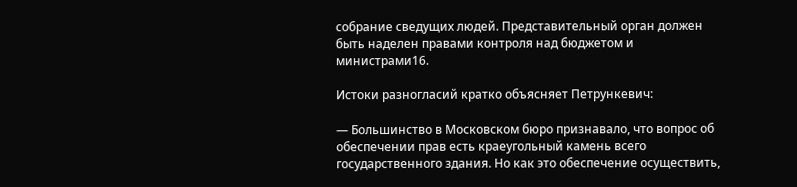собрание сведущих людей. Представительный орган должен быть наделен правами контроля над бюджетом и министрами16.

Истоки разногласий кратко объясняет Петрункевич:

— Большинство в Московском бюро признавало, что вопрос об обеспечении прав есть краеугольный камень всего государственного здания. Но как это обеспечение осуществить,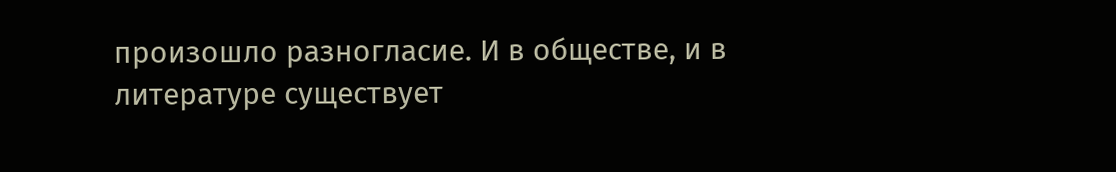произошло разногласие. И в обществе, и в литературе существует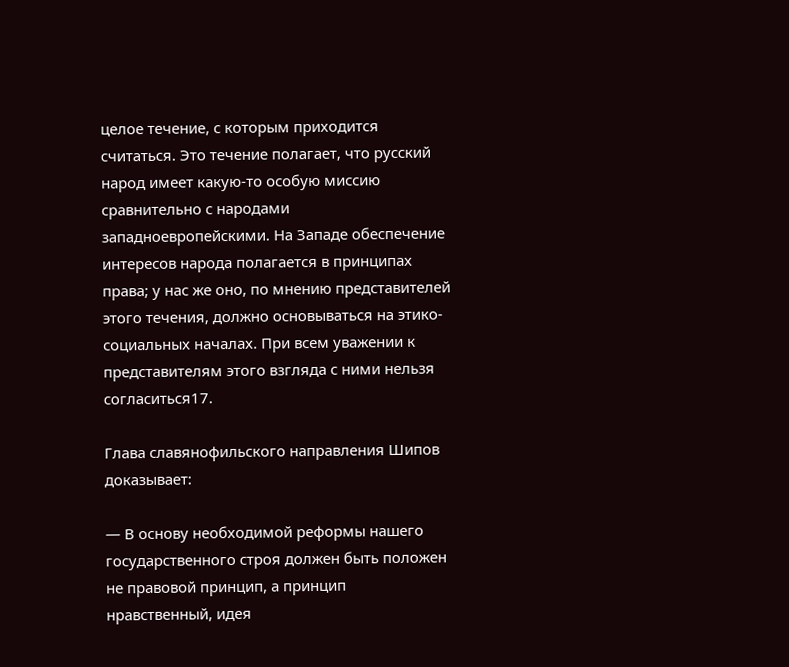целое течение, с которым приходится считаться. Это течение полагает, что русский народ имеет какую-то особую миссию сравнительно с народами западноевропейскими. На Западе обеспечение интересов народа полагается в принципах права; у нас же оно, по мнению представителей этого течения, должно основываться на этико-социальных началах. При всем уважении к представителям этого взгляда с ними нельзя согласиться17.

Глава славянофильского направления Шипов доказывает:

— В основу необходимой реформы нашего государственного строя должен быть положен не правовой принцип, а принцип нравственный, идея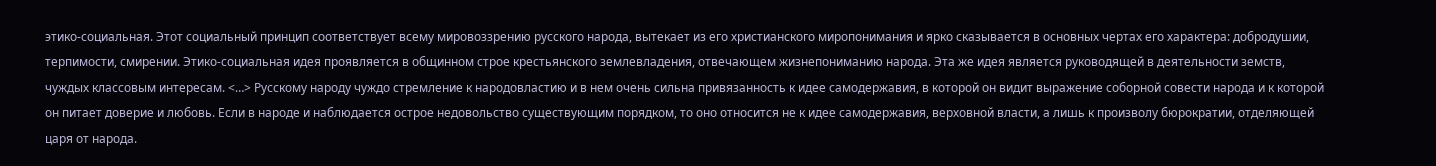этико-социальная. Этот социальный принцип соответствует всему мировоззрению русского народа, вытекает из его христианского миропонимания и ярко сказывается в основных чертах его характера: добродушии, терпимости, смирении. Этико-социальная идея проявляется в общинном строе крестьянского землевладения, отвечающем жизнепониманию народа. Эта же идея является руководящей в деятельности земств, чуждых классовым интересам. <…> Русскому народу чуждо стремление к народовластию и в нем очень сильна привязанность к идее самодержавия, в которой он видит выражение соборной совести народа и к которой он питает доверие и любовь. Если в народе и наблюдается острое недовольство существующим порядком, то оно относится не к идее самодержавия, верховной власти, а лишь к произволу бюрократии, отделяющей царя от народа.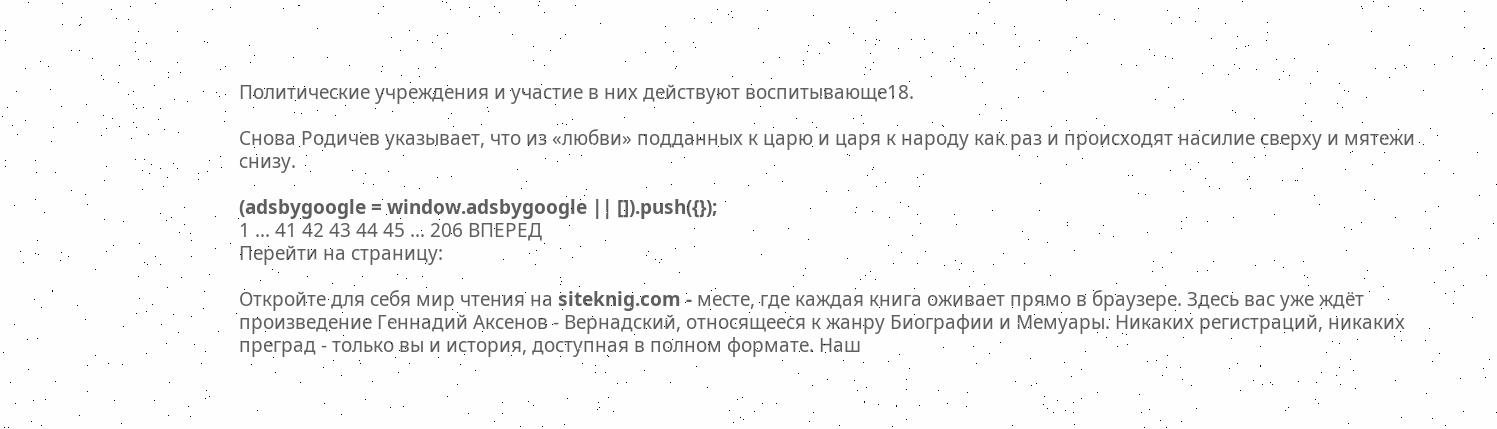Политические учреждения и участие в них действуют воспитывающе18.

Снова Родичев указывает, что из «любви» подданных к царю и царя к народу как раз и происходят насилие сверху и мятежи снизу.

(adsbygoogle = window.adsbygoogle || []).push({});
1 ... 41 42 43 44 45 ... 206 ВПЕРЕД
Перейти на страницу:

Откройте для себя мир чтения на siteknig.com - месте, где каждая книга оживает прямо в браузере. Здесь вас уже ждёт произведение Геннадий Аксенов - Вернадский, относящееся к жанру Биографии и Мемуары. Никаких регистраций, никаких преград - только вы и история, доступная в полном формате. Наш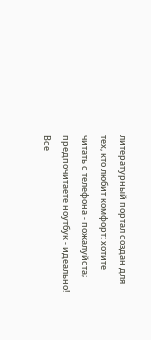литературный портал создан для тех, кто любит комфорт: хотите читать с телефона - пожалуйста; предпочитаете ноутбук - идеально! Все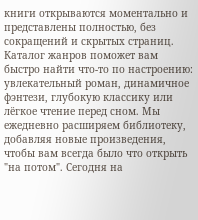книги открываются моментально и представлены полностью, без сокращений и скрытых страниц. Каталог жанров поможет вам быстро найти что-то по настроению: увлекательный роман, динамичное фэнтези, глубокую классику или лёгкое чтение перед сном. Мы ежедневно расширяем библиотеку, добавляя новые произведения, чтобы вам всегда было что открыть "на потом". Сегодня на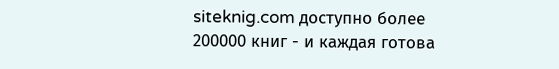siteknig.com доступно более 200000 книг - и каждая готова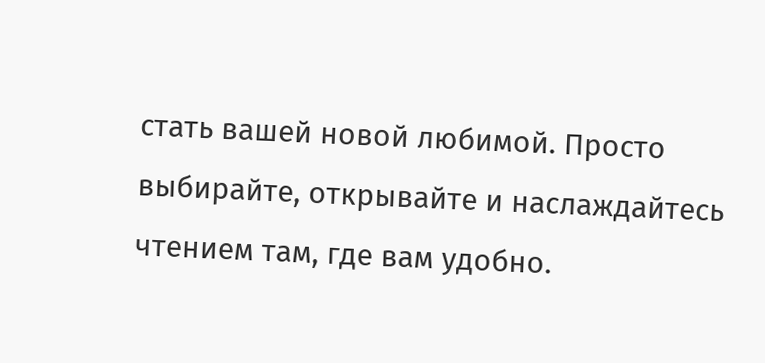стать вашей новой любимой. Просто выбирайте, открывайте и наслаждайтесь чтением там, где вам удобно.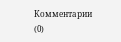Комментарии (0)